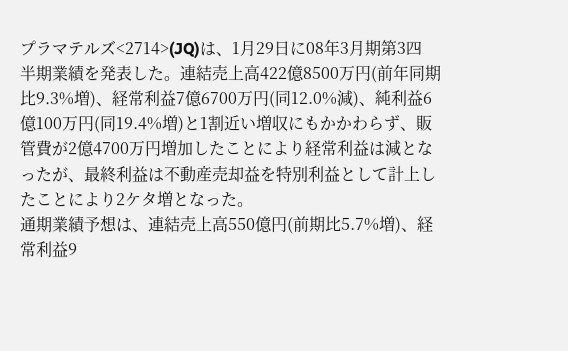プラマテルズ<2714>(JQ)は、1月29日に08年3月期第3四半期業績を発表した。連結売上高422億8500万円(前年同期比9.3%増)、経常利益7億6700万円(同12.0%減)、純利益6億100万円(同19.4%増)と1割近い増収にもかかわらず、販管費が2億4700万円増加したことにより経常利益は減となったが、最終利益は不動産売却益を特別利益として計上したことにより2ケタ増となった。
通期業績予想は、連結売上高550億円(前期比5.7%増)、経常利益9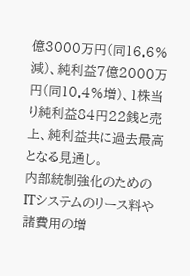億3000万円(同16.6%減)、純利益7億2000万円(同10.4%増)、1株当り純利益84円22銭と売上、純利益共に過去最高となる見通し。
内部統制強化のためのITシステムのリース料や諸費用の増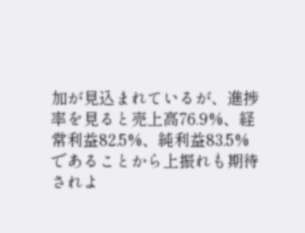加が見込まれているが、進捗率を見ると売上高76.9%、経常利益82.5%、純利益83.5%であることから上振れも期待されよ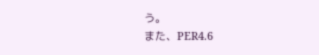う。
また、PER4.6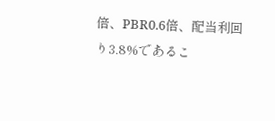倍、PBR0.6倍、配当利回り3.8%であるこ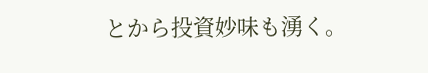とから投資妙味も湧く。